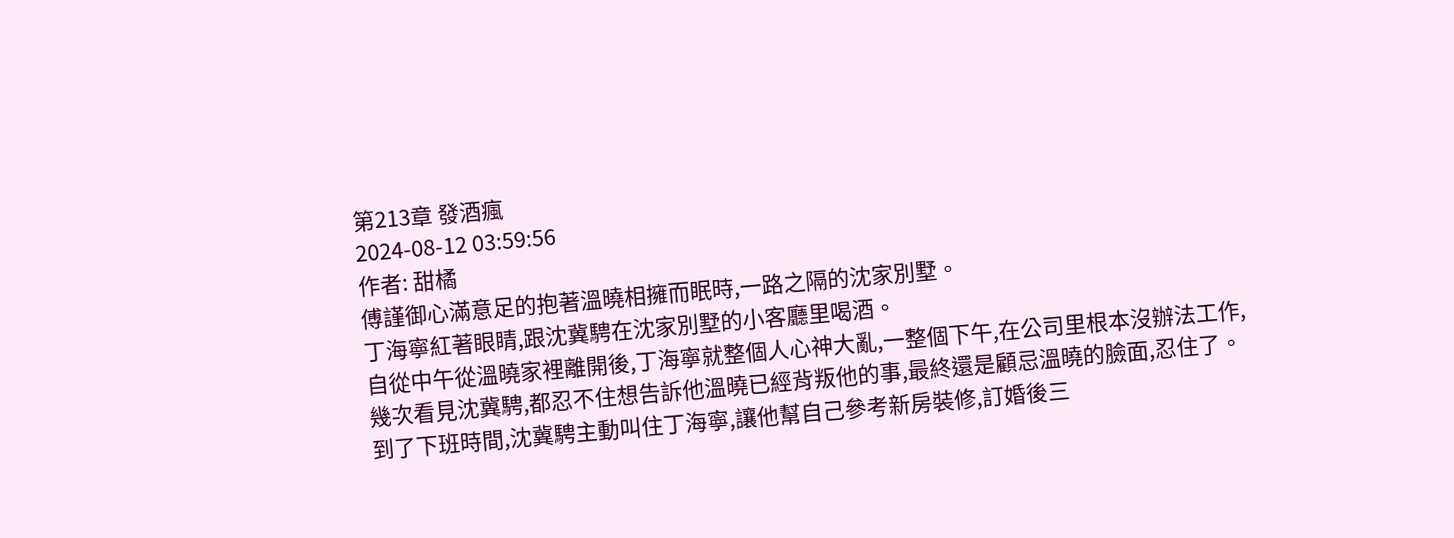第213章 發酒瘋
2024-08-12 03:59:56
作者: 甜橘
傅謹御心滿意足的抱著溫曉相擁而眠時,一路之隔的沈家別墅。
丁海寧紅著眼睛,跟沈冀騁在沈家別墅的小客廳里喝酒。
自從中午從溫曉家裡離開後,丁海寧就整個人心神大亂,一整個下午,在公司里根本沒辦法工作,幾次看見沈冀騁,都忍不住想告訴他溫曉已經背叛他的事,最終還是顧忌溫曉的臉面,忍住了。
到了下班時間,沈冀騁主動叫住丁海寧,讓他幫自己參考新房裝修,訂婚後三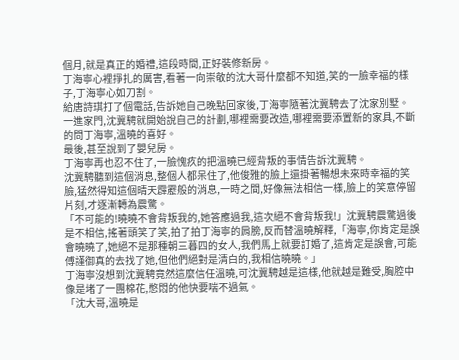個月,就是真正的婚禮,這段時間,正好裝修新房。
丁海寧心裡掙扎的厲害,看著一向崇敬的沈大哥什麼都不知道,笑的一臉幸福的樣子,丁海寧心如刀割。
給唐詩琪打了個電話,告訴她自己晚點回家後,丁海寧隨著沈冀騁去了沈家別墅。
一進家門,沈冀騁就開始說自己的計劃,哪裡需要改造,哪裡需要添置新的家具,不斷的問丁海寧,溫曉的喜好。
最後,甚至說到了嬰兒房。
丁海寧再也忍不住了,一臉愧疚的把溫曉已經背叛的事情告訴沈冀騁。
沈冀騁聽到這個消息,整個人都呆住了,他俊雅的臉上還掛著暢想未來時幸福的笑臉,猛然得知這個晴天霹靂般的消息,一時之間,好像無法相信一樣,臉上的笑意停留片刻,才逐漸轉為震驚。
「不可能的!曉曉不會背叛我的,她答應過我,這次絕不會背叛我!」沈冀騁震驚過後是不相信,搖著頭笑了笑,拍了拍丁海寧的肩膀,反而替溫曉解釋,「海寧,你肯定是誤會曉曉了,她絕不是那種朝三暮四的女人,我們馬上就要訂婚了,這肯定是誤會,可能傅謹御真的去找了她,但他們絕對是清白的,我相信曉曉。」
丁海寧沒想到沈冀騁竟然這麼信任溫曉,可沈冀騁越是這樣,他就越是難受,胸腔中像是堵了一團棉花,憋悶的他快要喘不過氣。
「沈大哥,溫曉是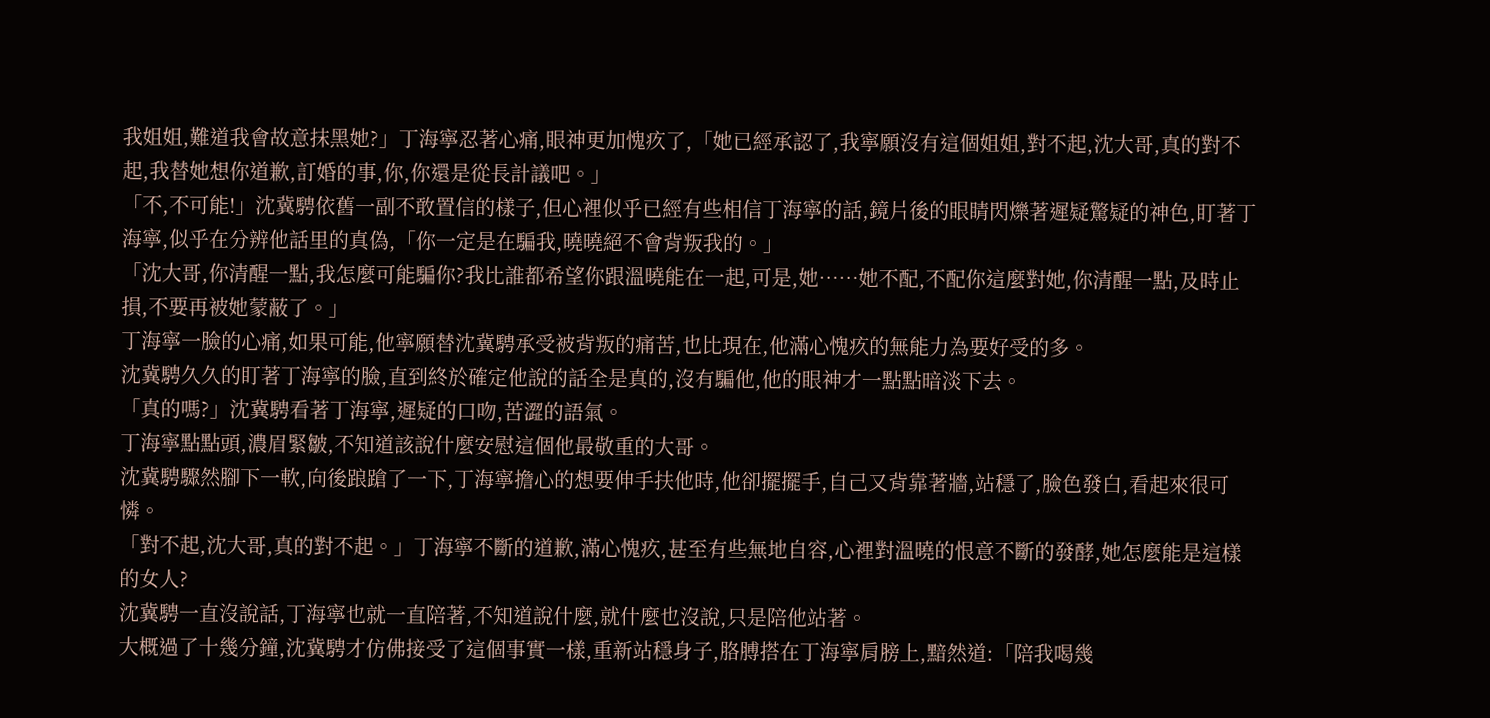我姐姐,難道我會故意抹黑她?」丁海寧忍著心痛,眼神更加愧疚了,「她已經承認了,我寧願沒有這個姐姐,對不起,沈大哥,真的對不起,我替她想你道歉,訂婚的事,你,你還是從長計議吧。」
「不,不可能!」沈冀騁依舊一副不敢置信的樣子,但心裡似乎已經有些相信丁海寧的話,鏡片後的眼睛閃爍著遲疑驚疑的神色,盯著丁海寧,似乎在分辨他話里的真偽,「你一定是在騙我,曉曉絕不會背叛我的。」
「沈大哥,你清醒一點,我怎麼可能騙你?我比誰都希望你跟溫曉能在一起,可是,她……她不配,不配你這麼對她,你清醒一點,及時止損,不要再被她蒙蔽了。」
丁海寧一臉的心痛,如果可能,他寧願替沈冀騁承受被背叛的痛苦,也比現在,他滿心愧疚的無能力為要好受的多。
沈冀騁久久的盯著丁海寧的臉,直到終於確定他說的話全是真的,沒有騙他,他的眼神才一點點暗淡下去。
「真的嗎?」沈冀騁看著丁海寧,遲疑的口吻,苦澀的語氣。
丁海寧點點頭,濃眉緊皺,不知道該說什麼安慰這個他最敬重的大哥。
沈冀騁驟然腳下一軟,向後踉蹌了一下,丁海寧擔心的想要伸手扶他時,他卻擺擺手,自己又背靠著牆,站穩了,臉色發白,看起來很可憐。
「對不起,沈大哥,真的對不起。」丁海寧不斷的道歉,滿心愧疚,甚至有些無地自容,心裡對溫曉的恨意不斷的發酵,她怎麼能是這樣的女人?
沈冀騁一直沒說話,丁海寧也就一直陪著,不知道說什麼,就什麼也沒說,只是陪他站著。
大概過了十幾分鐘,沈冀騁才仿佛接受了這個事實一樣,重新站穩身子,胳膊搭在丁海寧肩膀上,黯然道:「陪我喝幾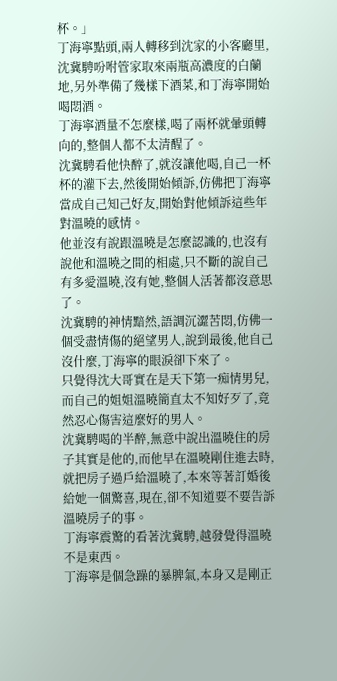杯。」
丁海寧點頭,兩人轉移到沈家的小客廳里,沈冀騁吩咐管家取來兩瓶高濃度的白蘭地,另外準備了幾樣下酒菜,和丁海寧開始喝悶酒。
丁海寧酒量不怎麼樣,喝了兩杯就暈頭轉向的,整個人都不太清醒了。
沈冀騁看他快醉了,就沒讓他喝,自己一杯杯的灌下去,然後開始傾訴,仿佛把丁海寧當成自己知己好友,開始對他傾訴這些年對溫曉的感情。
他並沒有說跟溫曉是怎麼認識的,也沒有說他和溫曉之間的相處,只不斷的說自己有多愛溫曉,沒有她,整個人活著都沒意思了。
沈冀騁的神情黯然,語調沉澀苦悶,仿佛一個受盡情傷的絕望男人,說到最後,他自己沒什麼,丁海寧的眼淚卻下來了。
只覺得沈大哥實在是天下第一痴情男兒,而自己的姐姐溫曉簡直太不知好歹了,竟然忍心傷害這麼好的男人。
沈冀騁喝的半醉,無意中說出溫曉住的房子其實是他的,而他早在溫曉剛住進去時,就把房子過戶給溫曉了,本來等著訂婚後給她一個驚喜,現在,卻不知道要不要告訴溫曉房子的事。
丁海寧震驚的看著沈冀騁,越發覺得溫曉不是東西。
丁海寧是個急躁的暴脾氣,本身又是剛正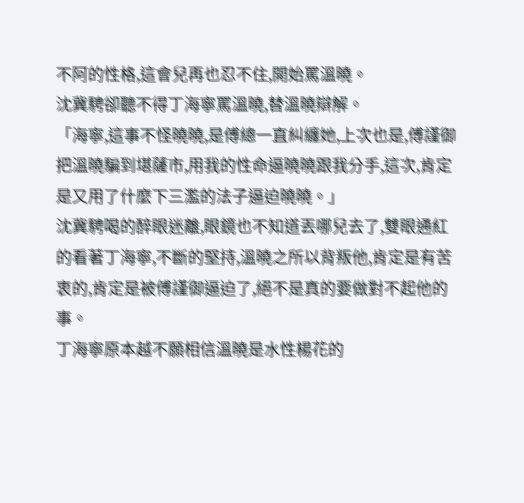不阿的性格,這會兒再也忍不住,開始罵溫曉。
沈冀騁卻聽不得丁海寧罵溫曉,替溫曉辯解。
「海寧,這事不怪曉曉,是傅總一直糾纏她,上次也是,傅謹御把溫曉騙到堪薩市,用我的性命逼曉曉跟我分手,這次,肯定是又用了什麼下三濫的法子逼迫曉曉。」
沈冀騁喝的醉眼迷離,眼鏡也不知道丟哪兒去了,雙眼通紅的看著丁海寧,不斷的堅持,溫曉之所以背叛他,肯定是有苦衷的,肯定是被傅謹御逼迫了,絕不是真的要做對不起他的事。
丁海寧原本越不願相信溫曉是水性楊花的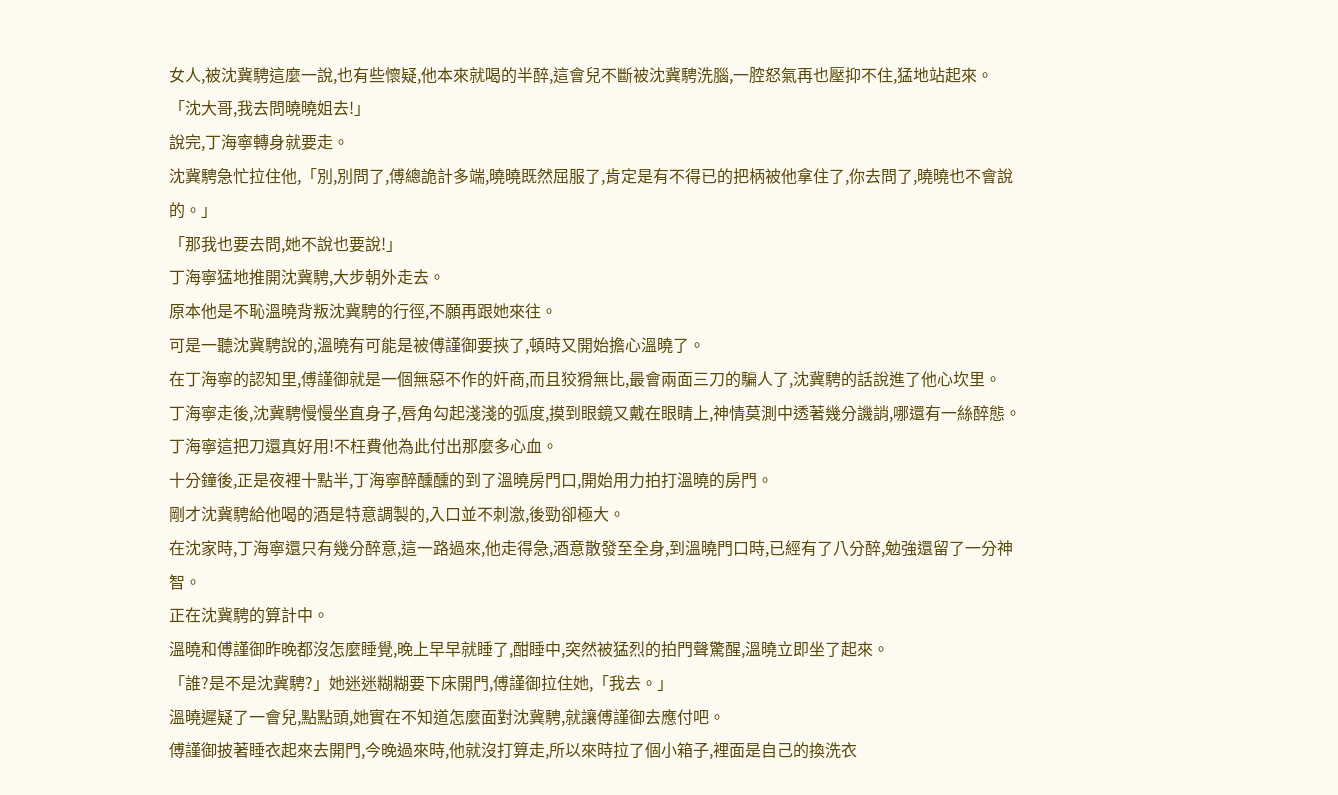女人,被沈冀騁這麼一說,也有些懷疑,他本來就喝的半醉,這會兒不斷被沈冀騁洗腦,一腔怒氣再也壓抑不住,猛地站起來。
「沈大哥,我去問曉曉姐去!」
說完,丁海寧轉身就要走。
沈冀騁急忙拉住他,「別,別問了,傅總詭計多端,曉曉既然屈服了,肯定是有不得已的把柄被他拿住了,你去問了,曉曉也不會說的。」
「那我也要去問,她不說也要說!」
丁海寧猛地推開沈冀騁,大步朝外走去。
原本他是不恥溫曉背叛沈冀騁的行徑,不願再跟她來往。
可是一聽沈冀騁說的,溫曉有可能是被傅謹御要挾了,頓時又開始擔心溫曉了。
在丁海寧的認知里,傅謹御就是一個無惡不作的奸商,而且狡猾無比,最會兩面三刀的騙人了,沈冀騁的話說進了他心坎里。
丁海寧走後,沈冀騁慢慢坐直身子,唇角勾起淺淺的弧度,摸到眼鏡又戴在眼睛上,神情莫測中透著幾分譏誚,哪還有一絲醉態。
丁海寧這把刀還真好用!不枉費他為此付出那麼多心血。
十分鐘後,正是夜裡十點半,丁海寧醉醺醺的到了溫曉房門口,開始用力拍打溫曉的房門。
剛才沈冀騁給他喝的酒是特意調製的,入口並不刺激,後勁卻極大。
在沈家時,丁海寧還只有幾分醉意,這一路過來,他走得急,酒意散發至全身,到溫曉門口時,已經有了八分醉,勉強還留了一分神智。
正在沈冀騁的算計中。
溫曉和傅謹御昨晚都沒怎麼睡覺,晚上早早就睡了,酣睡中,突然被猛烈的拍門聲驚醒,溫曉立即坐了起來。
「誰?是不是沈冀騁?」她迷迷糊糊要下床開門,傅謹御拉住她,「我去。」
溫曉遲疑了一會兒,點點頭,她實在不知道怎麼面對沈冀騁,就讓傅謹御去應付吧。
傅謹御披著睡衣起來去開門,今晚過來時,他就沒打算走,所以來時拉了個小箱子,裡面是自己的換洗衣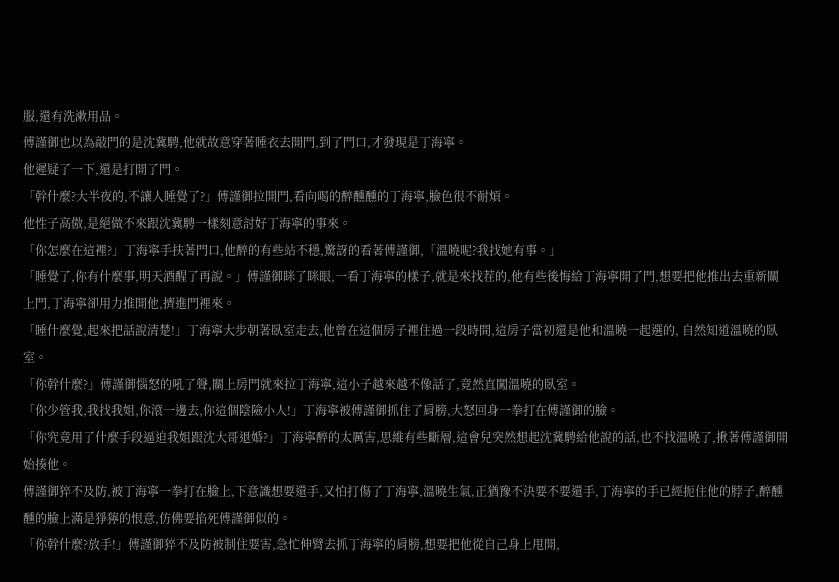服,還有洗漱用品。
傅謹御也以為敲門的是沈冀騁,他就故意穿著睡衣去開門,到了門口,才發現是丁海寧。
他遲疑了一下,還是打開了門。
「幹什麼?大半夜的,不讓人睡覺了?」傅謹御拉開門,看向喝的醉醺醺的丁海寧,臉色很不耐煩。
他性子高傲,是絕做不來跟沈冀騁一樣刻意討好丁海寧的事來。
「你怎麼在這裡?」丁海寧手扶著門口,他醉的有些站不穩,驚訝的看著傅謹御,「溫曉呢?我找她有事。」
「睡覺了,你有什麼事,明天酒醒了再說。」傅謹御眯了眯眼,一看丁海寧的樣子,就是來找茬的,他有些後悔給丁海寧開了門,想要把他推出去重新關上門,丁海寧卻用力推開他,擠進門裡來。
「睡什麼覺,起來把話說清楚!」丁海寧大步朝著臥室走去,他曾在這個房子裡住過一段時間,這房子當初還是他和溫曉一起選的, 自然知道溫曉的臥室。
「你幹什麼?」傅謹御惱怒的吼了聲,關上房門就來拉丁海寧,這小子越來越不像話了,竟然直闖溫曉的臥室。
「你少管我,我找我姐,你滾一邊去,你這個陰險小人!」丁海寧被傅謹御抓住了肩膀,大怒回身一拳打在傅謹御的臉。
「你究竟用了什麼手段逼迫我姐跟沈大哥退婚?」丁海寧醉的太厲害,思維有些斷層,這會兒突然想起沈冀騁給他說的話,也不找溫曉了,揪著傅謹御開始揍他。
傅謹御猝不及防,被丁海寧一拳打在臉上,下意識想要還手,又怕打傷了丁海寧,溫曉生氣,正猶豫不決要不要還手,丁海寧的手已經扼住他的脖子,醉醺醺的臉上滿是猙獰的恨意,仿佛要掐死傅謹御似的。
「你幹什麼?放手!」傅謹御猝不及防被制住要害,急忙伸臂去抓丁海寧的肩膀,想要把他從自己身上甩開,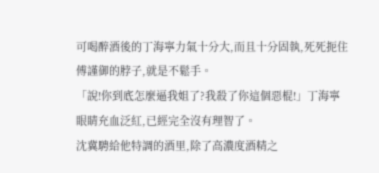可喝醉酒後的丁海寧力氣十分大,而且十分固執,死死扼住傅謹御的脖子,就是不鬆手。
「說!你到底怎麼逼我姐了?我殺了你這個惡棍!」丁海寧眼睛充血泛紅,已經完全沒有理智了。
沈冀騁給他特調的酒里,除了高濃度酒精之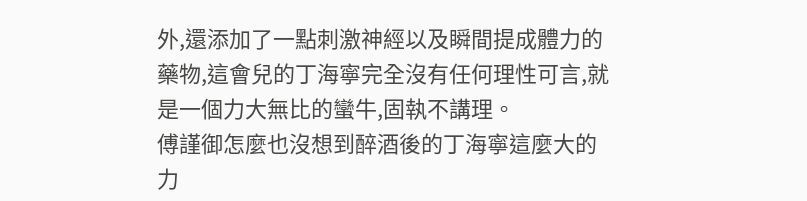外,還添加了一點刺激神經以及瞬間提成體力的藥物,這會兒的丁海寧完全沒有任何理性可言,就是一個力大無比的蠻牛,固執不講理。
傅謹御怎麼也沒想到醉酒後的丁海寧這麼大的力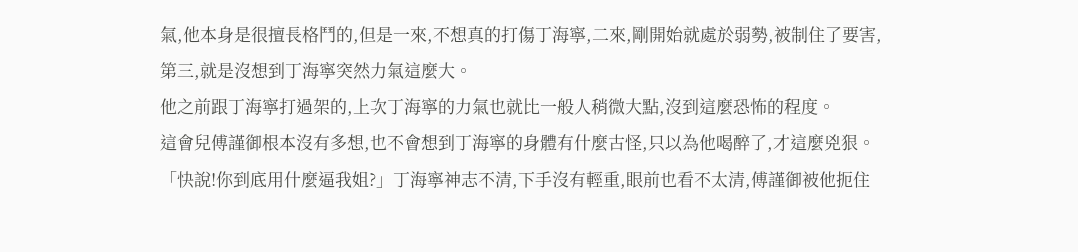氣,他本身是很擅長格鬥的,但是一來,不想真的打傷丁海寧,二來,剛開始就處於弱勢,被制住了要害,第三,就是沒想到丁海寧突然力氣這麼大。
他之前跟丁海寧打過架的,上次丁海寧的力氣也就比一般人稍微大點,沒到這麼恐怖的程度。
這會兒傅謹御根本沒有多想,也不會想到丁海寧的身體有什麼古怪,只以為他喝醉了,才這麼兇狠。
「快說!你到底用什麼逼我姐?」丁海寧神志不清,下手沒有輕重,眼前也看不太清,傅謹御被他扼住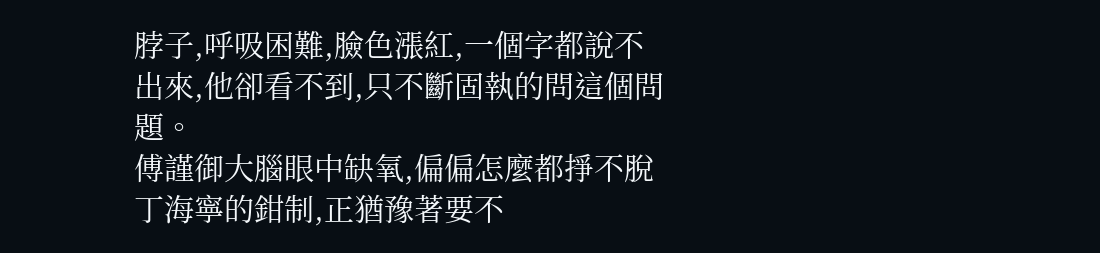脖子,呼吸困難,臉色漲紅,一個字都說不出來,他卻看不到,只不斷固執的問這個問題。
傅謹御大腦眼中缺氧,偏偏怎麼都掙不脫丁海寧的鉗制,正猶豫著要不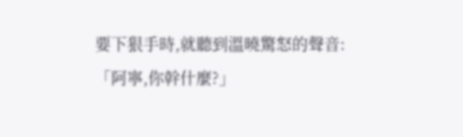要下狠手時,就聽到溫曉驚怒的聲音:「阿寧,你幹什麼?」